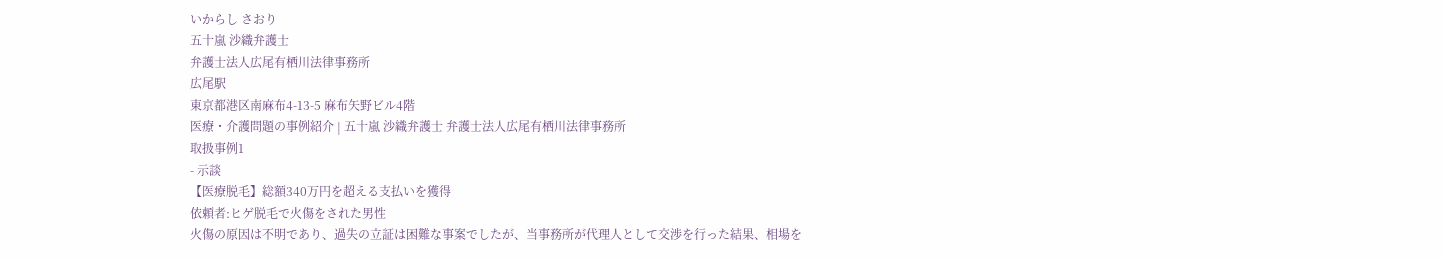いからし さおり
五十嵐 沙織弁護士
弁護士法人広尾有栖川法律事務所
広尾駅
東京都港区南麻布4-13-5 麻布矢野ビル4階
医療・介護問題の事例紹介 | 五十嵐 沙織弁護士 弁護士法人広尾有栖川法律事務所
取扱事例1
- 示談
【医療脱毛】総額340万円を超える支払いを獲得
依頼者:ヒゲ脱毛で火傷をされた男性
火傷の原因は不明であり、過失の立証は困難な事案でしたが、当事務所が代理人として交渉を行った結果、相場を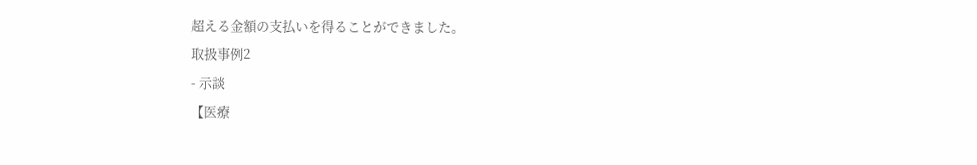超える金額の支払いを得ることができました。
取扱事例2
- 示談
【医療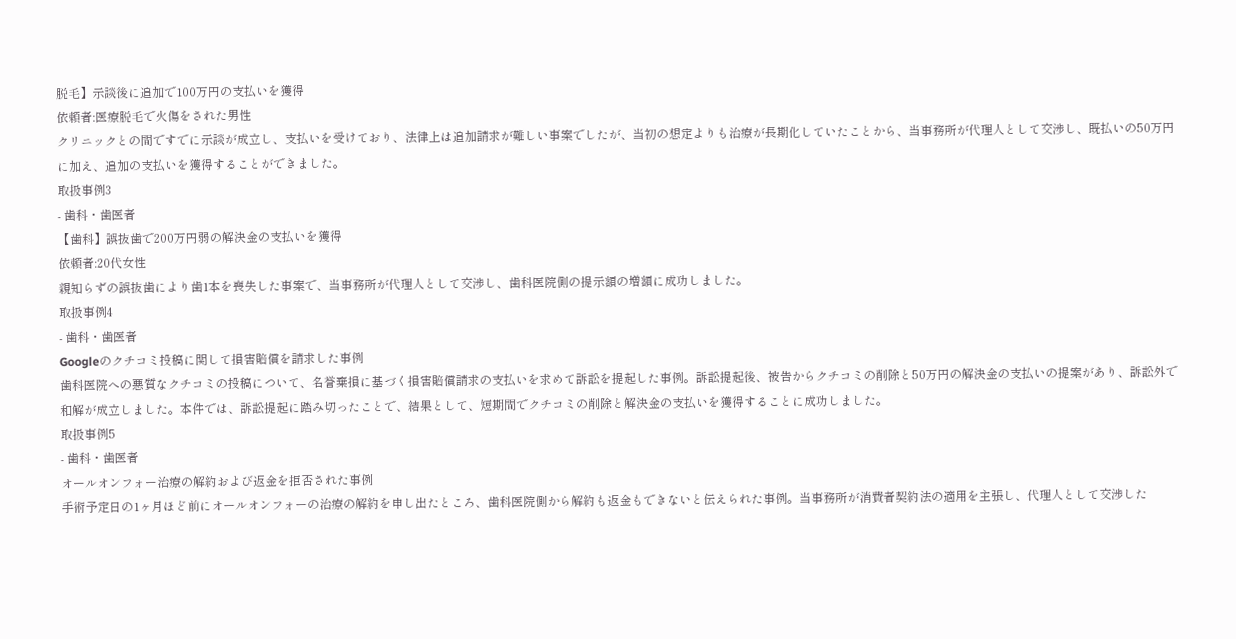脱毛】示談後に追加で100万円の支払いを獲得
依頼者:医療脱毛で火傷をされた男性
クリニックとの間ですでに示談が成立し、支払いを受けており、法律上は追加請求が難しい事案でしたが、当初の想定よりも治療が長期化していたことから、当事務所が代理人として交渉し、既払いの50万円に加え、追加の支払いを獲得することができました。
取扱事例3
- 歯科・歯医者
【歯科】誤抜歯で200万円弱の解決金の支払いを獲得
依頼者:20代女性
親知らずの誤抜歯により歯1本を喪失した事案で、当事務所が代理人として交渉し、歯科医院側の提示額の増額に成功しました。
取扱事例4
- 歯科・歯医者
Googleのクチコミ投稿に関して損害賠償を請求した事例
歯科医院への悪質なクチコミの投稿について、名誉棄損に基づく損害賠償請求の支払いを求めて訴訟を提起した事例。訴訟提起後、被告からクチコミの削除と50万円の解決金の支払いの提案があり、訴訟外で和解が成立しました。本件では、訴訟提起に踏み切ったことで、結果として、短期間でクチコミの削除と解決金の支払いを獲得することに成功しました。
取扱事例5
- 歯科・歯医者
オールオンフォー治療の解約および返金を拒否された事例
手術予定日の1ヶ月ほど前にオールオンフォーの治療の解約を申し出たところ、歯科医院側から解約も返金もできないと伝えられた事例。当事務所が消費者契約法の適用を主張し、代理人として交渉した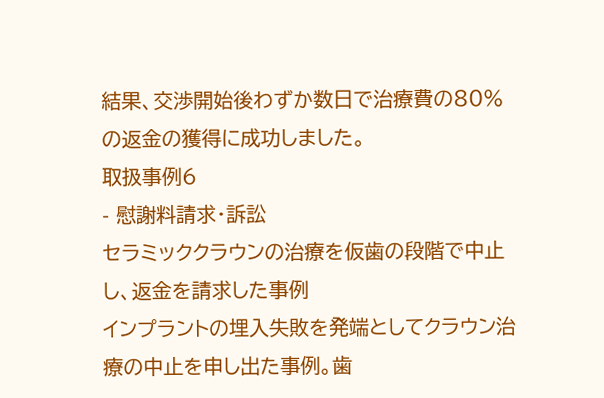結果、交渉開始後わずか数日で治療費の80%の返金の獲得に成功しました。
取扱事例6
- 慰謝料請求・訴訟
セラミッククラウンの治療を仮歯の段階で中止し、返金を請求した事例
インプラントの埋入失敗を発端としてクラウン治療の中止を申し出た事例。歯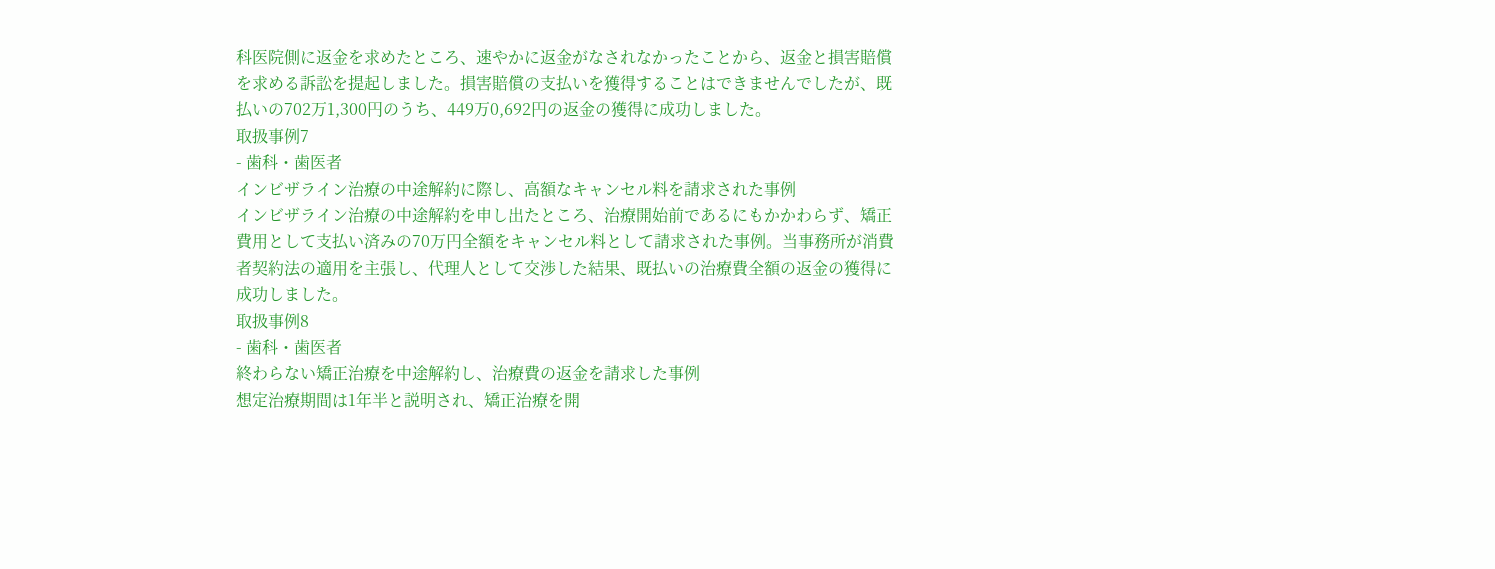科医院側に返金を求めたところ、速やかに返金がなされなかったことから、返金と損害賠償を求める訴訟を提起しました。損害賠償の支払いを獲得することはできませんでしたが、既払いの702万1,300円のうち、449万0,692円の返金の獲得に成功しました。
取扱事例7
- 歯科・歯医者
インビザライン治療の中途解約に際し、高額なキャンセル料を請求された事例
インビザライン治療の中途解約を申し出たところ、治療開始前であるにもかかわらず、矯正費用として支払い済みの70万円全額をキャンセル料として請求された事例。当事務所が消費者契約法の適用を主張し、代理人として交渉した結果、既払いの治療費全額の返金の獲得に成功しました。
取扱事例8
- 歯科・歯医者
終わらない矯正治療を中途解約し、治療費の返金を請求した事例
想定治療期間は1年半と説明され、矯正治療を開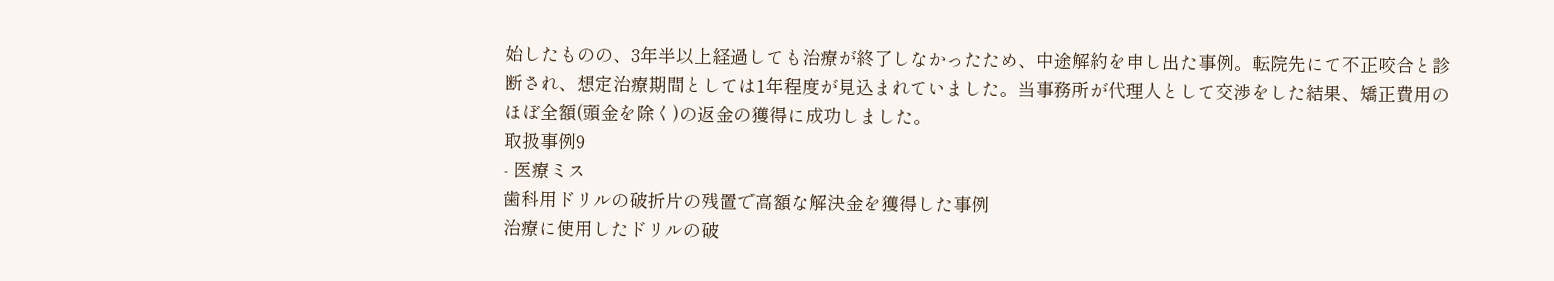始したものの、3年半以上経過しても治療が終了しなかったため、中途解約を申し出た事例。転院先にて不正咬合と診断され、想定治療期間としては1年程度が見込まれていました。当事務所が代理人として交渉をした結果、矯正費用のほぼ全額(頭金を除く)の返金の獲得に成功しました。
取扱事例9
- 医療ミス
歯科用ドリルの破折片の残置で高額な解決金を獲得した事例
治療に使用したドリルの破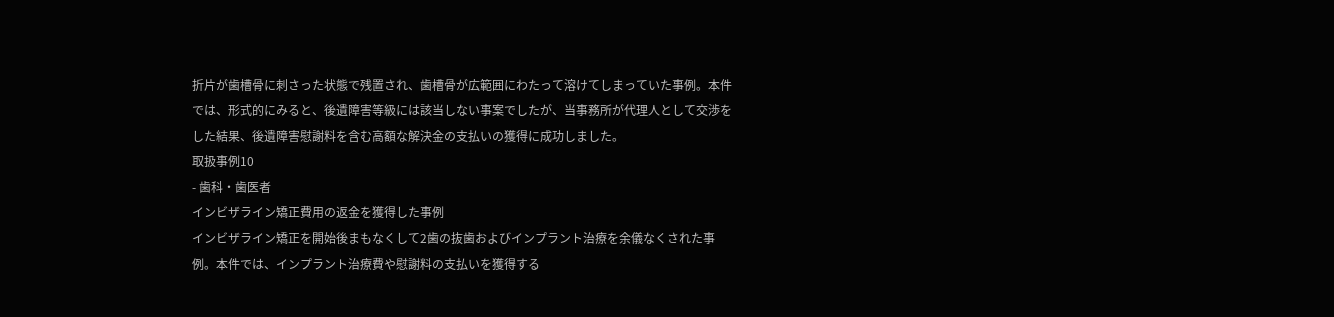折片が歯槽骨に刺さった状態で残置され、歯槽骨が広範囲にわたって溶けてしまっていた事例。本件では、形式的にみると、後遺障害等級には該当しない事案でしたが、当事務所が代理人として交渉をした結果、後遺障害慰謝料を含む高額な解決金の支払いの獲得に成功しました。
取扱事例10
- 歯科・歯医者
インビザライン矯正費用の返金を獲得した事例
インビザライン矯正を開始後まもなくして2歯の抜歯およびインプラント治療を余儀なくされた事例。本件では、インプラント治療費や慰謝料の支払いを獲得する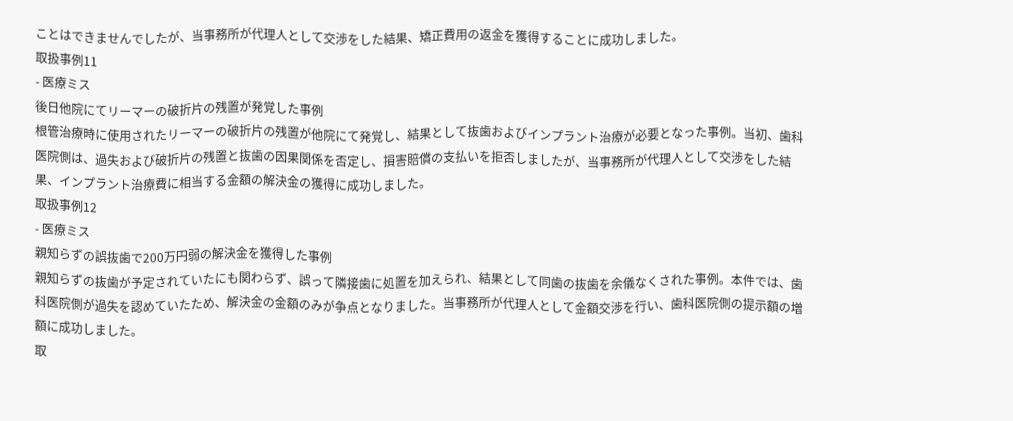ことはできませんでしたが、当事務所が代理人として交渉をした結果、矯正費用の返金を獲得することに成功しました。
取扱事例11
- 医療ミス
後日他院にてリーマーの破折片の残置が発覚した事例
根管治療時に使用されたリーマーの破折片の残置が他院にて発覚し、結果として抜歯およびインプラント治療が必要となった事例。当初、歯科医院側は、過失および破折片の残置と抜歯の因果関係を否定し、損害賠償の支払いを拒否しましたが、当事務所が代理人として交渉をした結果、インプラント治療費に相当する金額の解決金の獲得に成功しました。
取扱事例12
- 医療ミス
親知らずの誤抜歯で200万円弱の解決金を獲得した事例
親知らずの抜歯が予定されていたにも関わらず、誤って隣接歯に処置を加えられ、結果として同歯の抜歯を余儀なくされた事例。本件では、歯科医院側が過失を認めていたため、解決金の金額のみが争点となりました。当事務所が代理人として金額交渉を行い、歯科医院側の提示額の増額に成功しました。
取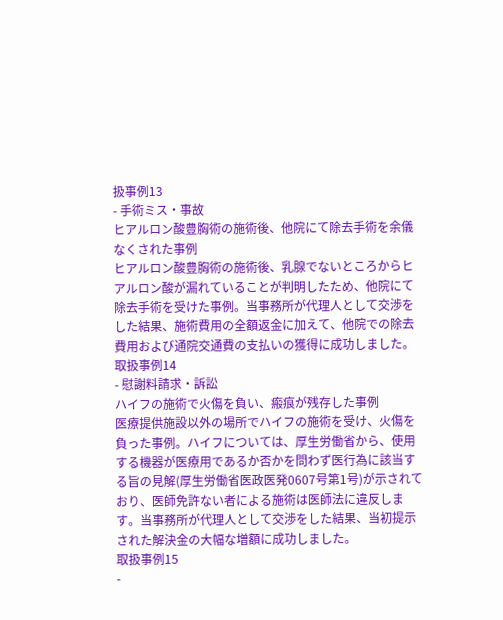扱事例13
- 手術ミス・事故
ヒアルロン酸豊胸術の施術後、他院にて除去手術を余儀なくされた事例
ヒアルロン酸豊胸術の施術後、乳腺でないところからヒアルロン酸が漏れていることが判明したため、他院にて除去手術を受けた事例。当事務所が代理人として交渉をした結果、施術費用の全額返金に加えて、他院での除去費用および通院交通費の支払いの獲得に成功しました。
取扱事例14
- 慰謝料請求・訴訟
ハイフの施術で火傷を負い、瘢痕が残存した事例
医療提供施設以外の場所でハイフの施術を受け、火傷を負った事例。ハイフについては、厚生労働省から、使用する機器が医療用であるか否かを問わず医行為に該当する旨の見解(厚生労働省医政医発0607号第1号)が示されており、医師免許ない者による施術は医師法に違反します。当事務所が代理人として交渉をした結果、当初提示された解決金の大幅な増額に成功しました。
取扱事例15
-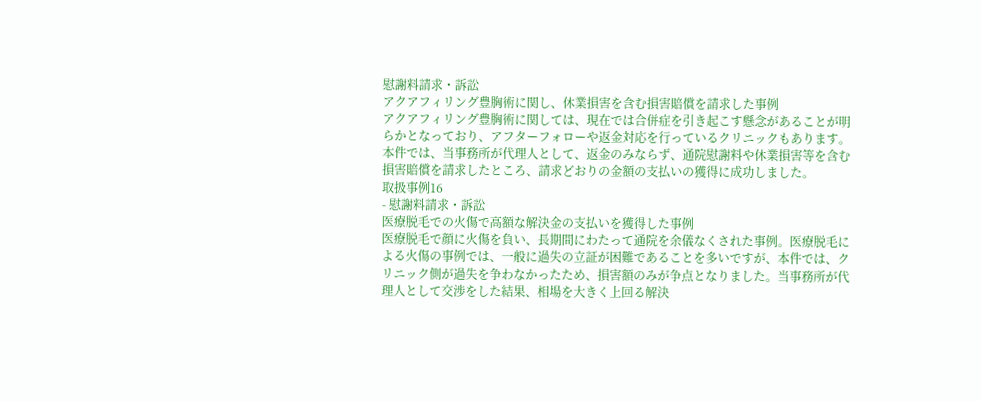慰謝料請求・訴訟
アクアフィリング豊胸術に関し、休業損害を含む損害賠償を請求した事例
アクアフィリング豊胸術に関しては、現在では合併症を引き起こす懸念があることが明らかとなっており、アフターフォローや返金対応を行っているクリニックもあります。本件では、当事務所が代理人として、返金のみならず、通院慰謝料や休業損害等を含む損害賠償を請求したところ、請求どおりの金額の支払いの獲得に成功しました。
取扱事例16
- 慰謝料請求・訴訟
医療脱毛での火傷で高額な解決金の支払いを獲得した事例
医療脱毛で顔に火傷を負い、長期間にわたって通院を余儀なくされた事例。医療脱毛による火傷の事例では、一般に過失の立証が困難であることを多いですが、本件では、クリニック側が過失を争わなかったため、損害額のみが争点となりました。当事務所が代理人として交渉をした結果、相場を大きく上回る解決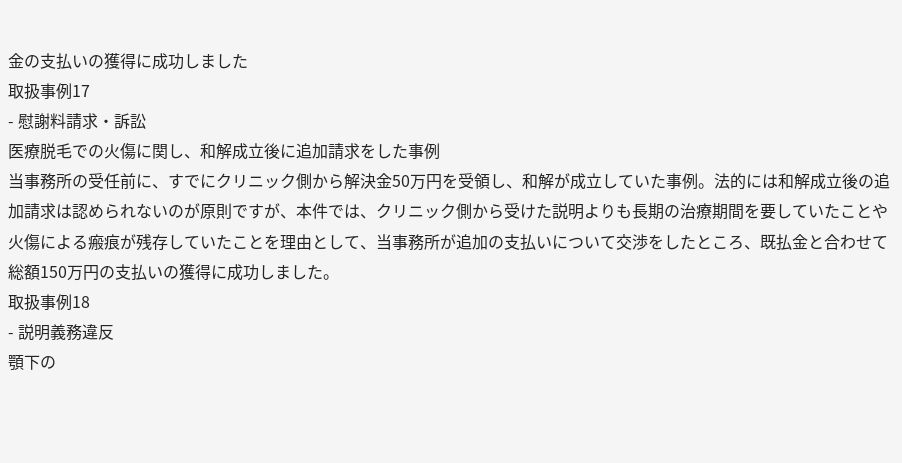金の支払いの獲得に成功しました
取扱事例17
- 慰謝料請求・訴訟
医療脱毛での火傷に関し、和解成立後に追加請求をした事例
当事務所の受任前に、すでにクリニック側から解決金50万円を受領し、和解が成立していた事例。法的には和解成立後の追加請求は認められないのが原則ですが、本件では、クリニック側から受けた説明よりも長期の治療期間を要していたことや火傷による瘢痕が残存していたことを理由として、当事務所が追加の支払いについて交渉をしたところ、既払金と合わせて総額150万円の支払いの獲得に成功しました。
取扱事例18
- 説明義務違反
顎下の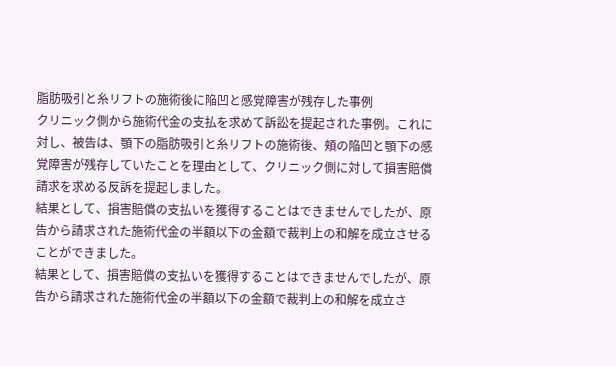脂肪吸引と糸リフトの施術後に陥凹と感覚障害が残存した事例
クリニック側から施術代金の支払を求めて訴訟を提起された事例。これに対し、被告は、顎下の脂肪吸引と糸リフトの施術後、頬の陥凹と顎下の感覚障害が残存していたことを理由として、クリニック側に対して損害賠償請求を求める反訴を提起しました。
結果として、損害賠償の支払いを獲得することはできませんでしたが、原告から請求された施術代金の半額以下の金額で裁判上の和解を成立させることができました。
結果として、損害賠償の支払いを獲得することはできませんでしたが、原告から請求された施術代金の半額以下の金額で裁判上の和解を成立さ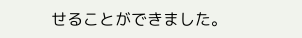せることができました。